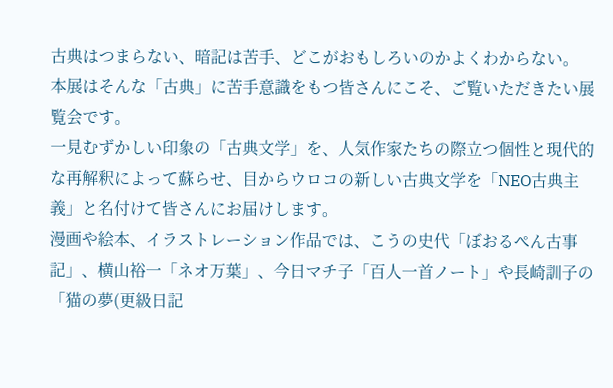古典はつまらない、暗記は苦手、どこがおもしろいのかよくわからない。
本展はそんな「古典」に苦手意識をもつ皆さんにこそ、ご覧いただきたい展覧会です。
一見むずかしい印象の「古典文学」を、人気作家たちの際立つ個性と現代的な再解釈によって蘇らせ、目からウロコの新しい古典文学を「NEO古典主義」と名付けて皆さんにお届けします。
漫画や絵本、イラストレーション作品では、こうの史代「ぼおるぺん古事記」、横山裕一「ネオ万葉」、今日マチ子「百人一首ノート」や長崎訓子の「猫の夢(更級日記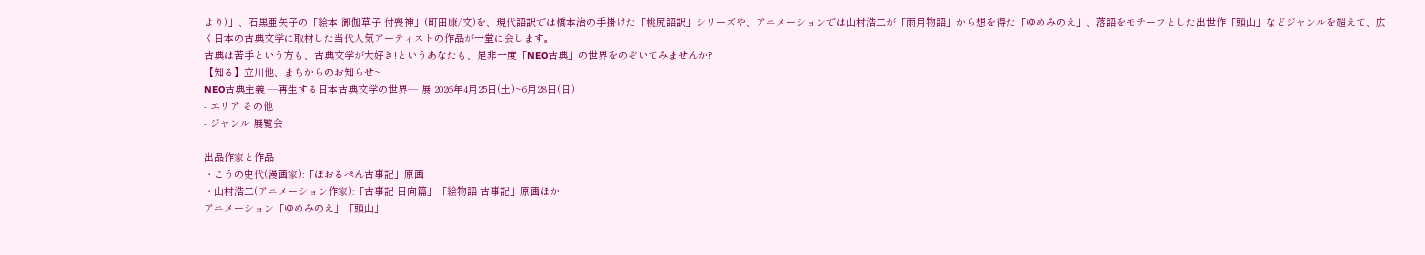より)」、石黒亜矢子の「絵本 御伽草子 付喪神」(町田康/文)を、現代語訳では橋本治の手掛けた「桃尻語訳」シリーズや、アニメーションでは山村浩二が「雨月物語」から想を得た「ゆめみのえ」、落語をモチーフとした出世作「頭山」などジャンルを超えて、広く日本の古典文学に取材した当代人気アーティストの作品が一堂に会します。
古典は苦手という方も、古典文学が大好き!というあなたも、是非一度「NEO古典」の世界をのぞいてみませんか?
【知る】立川他、まちからのお知らせ~
NEO古典主義 ―再生する日本古典文学の世界― 展 2026年4月25日(土)~6月28日(日)
- エリア その他
- ジャンル 展覧会

出品作家と作品
・こうの史代(漫画家):「ぼおるぺん古事記」原画
・山村浩二(アニメーション作家):「古事記 日向篇」「絵物語 古事記」原画ほか
アニメーション「ゆめみのえ」「頭山」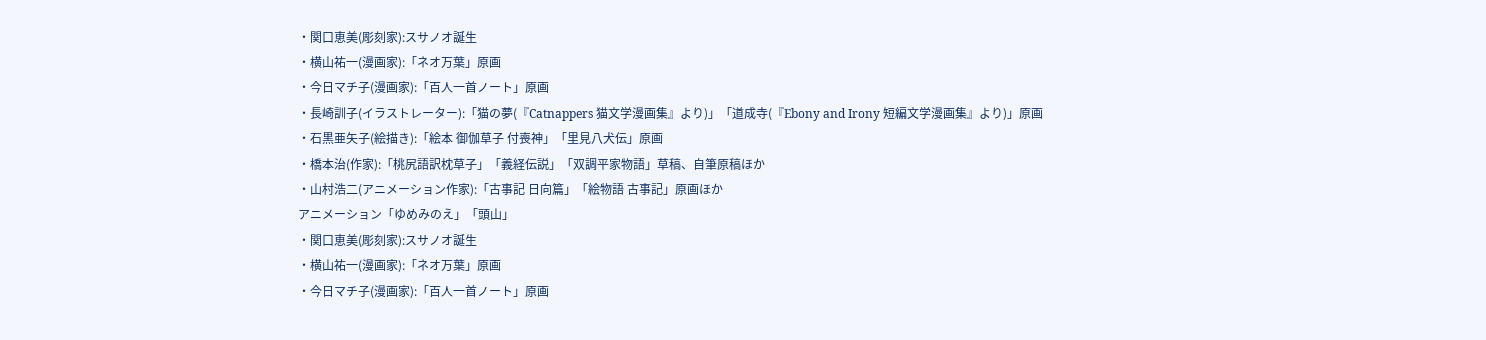・関口恵美(彫刻家):スサノオ誕生
・横山祐一(漫画家):「ネオ万葉」原画
・今日マチ子(漫画家):「百人一首ノート」原画
・長崎訓子(イラストレーター):「猫の夢(『Catnappers 猫文学漫画集』より)」「道成寺(『Ebony and Irony 短編文学漫画集』より)」原画
・石黒亜矢子(絵描き):「絵本 御伽草子 付喪神」「里見八犬伝」原画
・橋本治(作家):「桃尻語訳枕草子」「義経伝説」「双調平家物語」草稿、自筆原稿ほか
・山村浩二(アニメーション作家):「古事記 日向篇」「絵物語 古事記」原画ほか
アニメーション「ゆめみのえ」「頭山」
・関口恵美(彫刻家):スサノオ誕生
・横山祐一(漫画家):「ネオ万葉」原画
・今日マチ子(漫画家):「百人一首ノート」原画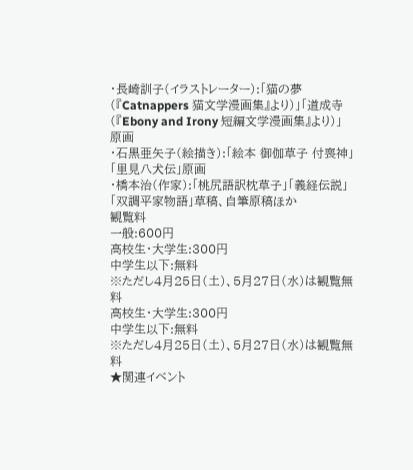・長崎訓子(イラストレーター):「猫の夢(『Catnappers 猫文学漫画集』より)」「道成寺(『Ebony and Irony 短編文学漫画集』より)」原画
・石黒亜矢子(絵描き):「絵本 御伽草子 付喪神」「里見八犬伝」原画
・橋本治(作家):「桃尻語訳枕草子」「義経伝説」「双調平家物語」草稿、自筆原稿ほか
観覧料
一般:600円
高校生・大学生:300円
中学生以下:無料
※ただし4月25日(土)、5月27日(水)は観覧無料
高校生・大学生:300円
中学生以下:無料
※ただし4月25日(土)、5月27日(水)は観覧無料
★関連イベント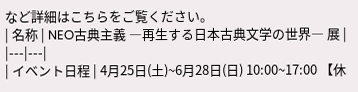など詳細はこちらをご覧ください。
| 名称 | NEO古典主義 ―再生する日本古典文学の世界― 展 |
|---|---|
| イベント日程 | 4月25日(土)~6月28日(日) 10:00~17:00 【休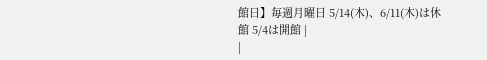館日】毎週月曜日 5/14(木)、6/11(木)は休館 5/4は開館 |
|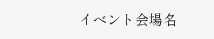イベント会場名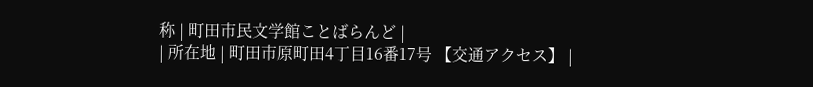称 | 町田市民文学館ことばらんど |
| 所在地 | 町田市原町田4丁目16番17号 【交通アクセス】 |